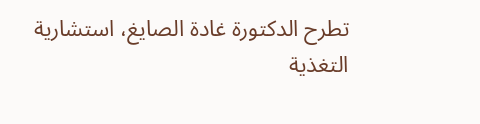تطرح الدكتورة غادة الصايغ، استشارية التغذية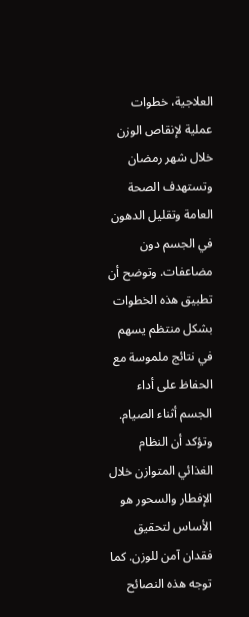العلاجية، خطوات عملية لإنقاص الوزن خلال شهر رمضان وتستهدف الصحة العامة وتقليل الدهون في الجسم دون مضاعفات. وتوضح أن تطبيق هذه الخطوات بشكل منتظم يسهم في نتائج ملموسة مع الحفاظ على أداء الجسم أثناء الصيام. وتؤكد أن النظام الغذائي المتوازن خلال الإفطار والسحور هو الأساس لتحقيق فقدان آمن للوزن. كما توجه هذه النصائح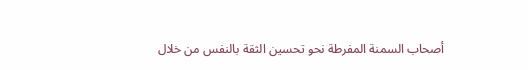أصحاب السمنة المفرطة نحو تحسين الثقة بالنفس من خلال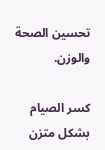تحسين الصحة والوزن.

كسر الصيام بشكل متزن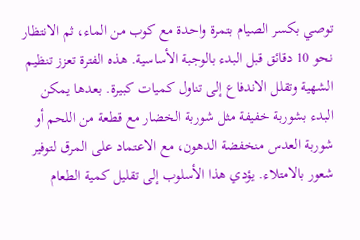توصي بكسر الصيام بتمرة واحدة مع كوب من الماء، ثم الانتظار نحو 10 دقائق قبل البدء بالوجبة الأساسية. هذه الفترة تعزز تنظيم الشهية وتقلل الاندفاع إلى تناول كميات كبيرة. بعدها يمكن البدء بشوربة خفيفة مثل شوربة الخضار مع قطعة من اللحم أو شوربة العدس منخفضة الدهون، مع الاعتماد على المرق لتوفير شعور بالامتلاء. يؤدي هذا الأسلوب إلى تقليل كمية الطعام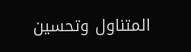المتناول وتحسين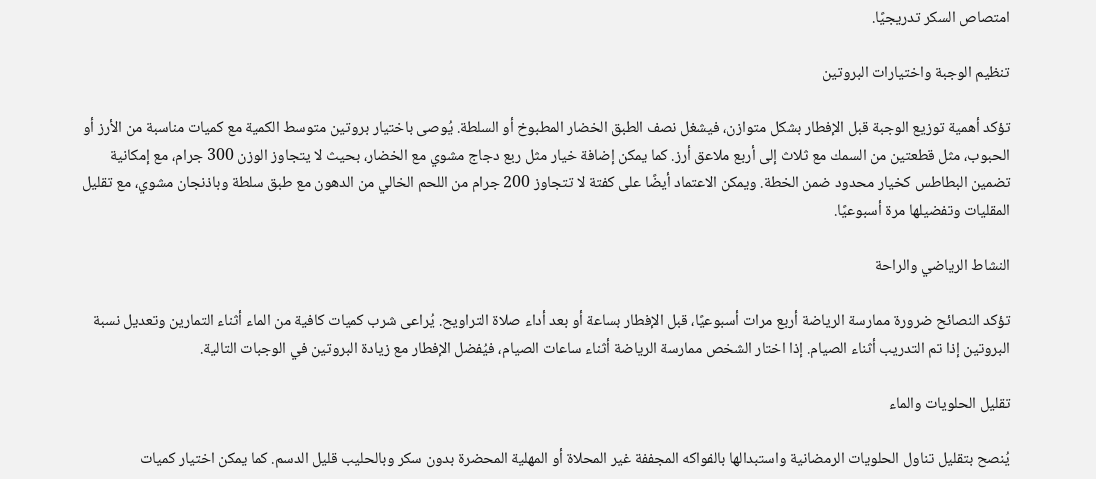امتصاص السكر تدريجيًا.

تنظيم الوجبة واختيارات البروتين

تؤكد أهمية توزيع الوجبة قبل الإفطار بشكل متوازن، فيشغل نصف الطبق الخضار المطبوخ أو السلطة. يُوصى باختيار بروتين متوسط الكمية مع كميات مناسبة من الأرز أو الحبوب، مثل قطعتين من السمك مع ثلاث إلى أربع ملاعق أرز. كما يمكن إضافة خيار مثل ربع دجاج مشوي مع الخضار، بحيث لا يتجاوز الوزن 300 جرام، مع إمكانية تضمين البطاطس كخيار محدود ضمن الخطة. ويمكن الاعتماد أيضًا على كفتة لا تتجاوز 200 جرام من اللحم الخالي من الدهون مع طبق سلطة وباذنجان مشوي، مع تقليل المقليات وتفضيلها مرة أسبوعيًا.

النشاط الرياضي والراحة

تؤكد النصائح ضرورة ممارسة الرياضة أربع مرات أسبوعيًا، قبل الإفطار بساعة أو بعد أداء صلاة التراويح. يُراعى شرب كميات كافية من الماء أثناء التمارين وتعديل نسبة البروتين إذا تم التدريب أثناء الصيام. إذا اختار الشخص ممارسة الرياضة أثناء ساعات الصيام، فيُفضل الإفطار مع زيادة البروتين في الوجبات التالية.

تقليل الحلويات والماء

يُنصح بتقليل تناول الحلويات الرمضانية واستبدالها بالفواكه المجففة غير المحلاة أو المهلية المحضرة بدون سكر وبالحليب قليل الدسم. كما يمكن اختيار كميات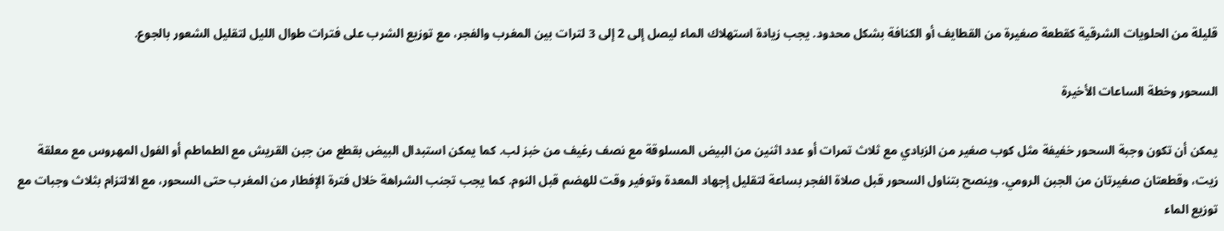قليلة من الحلويات الشرقية كقطعة صغيرة من القطايف أو الكنافة بشكل محدود. يجب زيادة استهلاك الماء ليصل إلى 2 إلى 3 لترات بين المغرب والفجر، مع توزيع الشرب على فترات طوال الليل لتقليل الشعور بالجوع.

السحور وخطة الساعات الأخيرة

يمكن أن تكون وجبة السحور خفيفة مثل كوب صغير من الزبادي مع ثلاث تمرات أو عدد اثنين من البيض المسلوقة مع نصف رغيف من خبز لب. كما يمكن استبدال البيض بقطع من جبن القريش مع الطماطم أو الفول المهروس مع معلقة زيت، وقطعتان صغيرتان من الجبن الرومي. وينصح بتناول السحور قبل صلاة الفجر بساعة لتقليل إجهاد المعدة وتوفير وقت للهضم قبل النوم. كما يجب تجنب الشراهة خلال فترة الإفطار من المغرب حتى السحور، مع الالتزام بثلاث وجبات مع توزيع الماء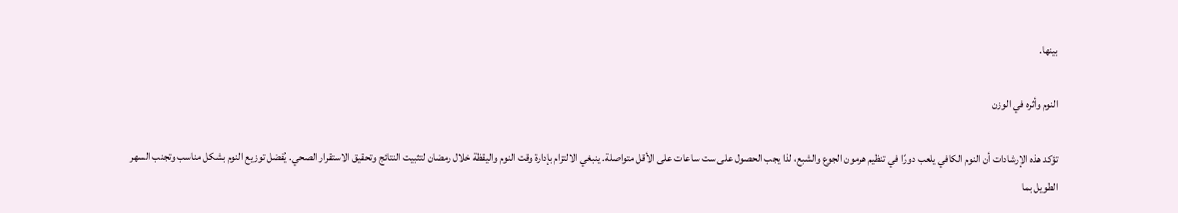بينها.

النوم وأثره في الوزن

تؤكد هذه الإرشادات أن النوم الكافي يلعب دورًا في تنظيم هرمون الجوع والشبع، لذا يجب الحصول على ست ساعات على الأقل متواصلة. ينبغي الالتزام بإدارة وقت النوم واليقظة خلال رمضان لتثبيت النتائج وتحقيق الاستقرار الصحي. يُفضل توزيع النوم بشكل مناسب وتجنب السهر الطويل بما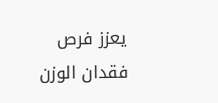يعزز فرص فقدان الوزن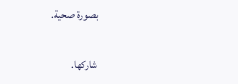بصورة صحية.

شاركها.